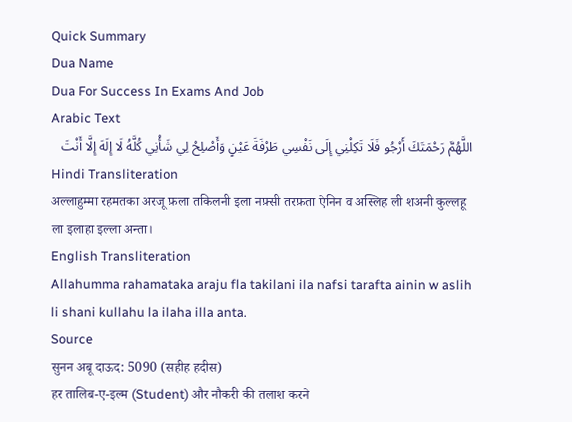Quick Summary
Dua Name
Dua For Success In Exams And Job
Arabic Text
اللَّهُمَّ رَحْمَتَكَ أَرْجُو فَلَا تَكِلْنِي إِلَى نَفْسِي طَرْفَةَ عَيْنٍ وَأَصْلِحْ لِي شَأْنِي كُلَّهُ لَا إِلَهَ إِلَّا أَنْتَ
Hindi Transliteration
अल्लाहुम्मा रहमतका अरजू फ़ला तकिलनी इला नफ़्सी तरफ़ता ऐनिन व अस्लिह ली शअनी कुल्लहू ला इलाहा इल्ला अन्ता।
English Transliteration
Allahumma rahamataka araju fla takilani ila nafsi tarafta ainin w aslih li shani kullahu la ilaha illa anta.
Source
सुनन अबू दाऊद: 5090 (सहीह हदीस)
हर तालिब-ए-इल्म (Student) और नौकरी की तलाश करने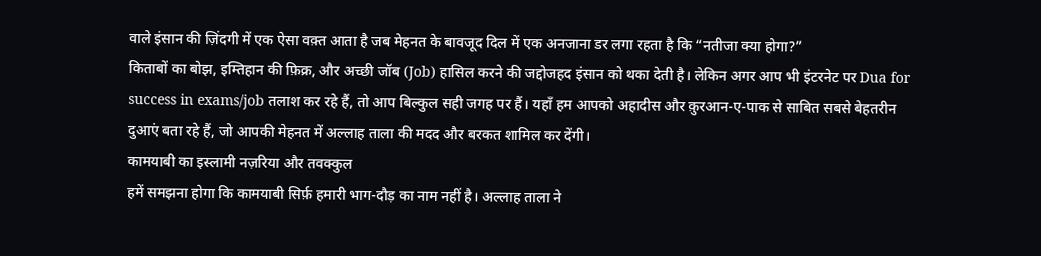वाले इंसान की ज़िंदगी में एक ऐसा वक़्त आता है जब मेहनत के बावजूद दिल में एक अनजाना डर लगा रहता है कि “नतीजा क्या होगा?”
किताबों का बोझ, इम्तिहान की फ़िक्र, और अच्छी जॉब (Job) हासिल करने की जद्दोजहद इंसान को थका देती है। लेकिन अगर आप भी इंटरनेट पर Dua for success in exams/job तलाश कर रहे हैं, तो आप बिल्कुल सही जगह पर हैं। यहाँ हम आपको अहादीस और क़ुरआन-ए-पाक से साबित सबसे बेहतरीन दुआएं बता रहे हैं, जो आपकी मेहनत में अल्लाह ताला की मदद और बरकत शामिल कर देंगी।
कामयाबी का इस्लामी नज़रिया और तवक्कुल
हमें समझना होगा कि कामयाबी सिर्फ़ हमारी भाग-दौड़ का नाम नहीं है। अल्लाह ताला ने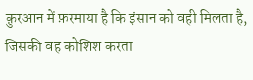क़ुरआन में फ़रमाया है कि इंसान को वही मिलता है, जिसकी वह कोशिश करता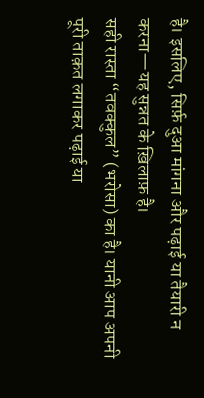है। इसलिए, सिर्फ़ दुआ मांगना और पढ़ाई या तैयारी न करना—यह सुन्नत के ख़िलाफ़ है।
सही रास्ता “तवक्कुल” (भरोसा) का है। यानी आप अपनी पूरी ताक़त लगाकर पढ़ाई या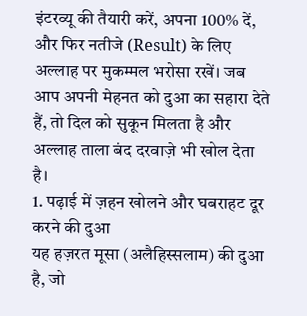इंटरव्यू की तैयारी करें, अपना 100% दें, और फिर नतीजे (Result) के लिए अल्लाह पर मुकम्मल भरोसा रखें। जब आप अपनी मेहनत को दुआ का सहारा देते हैं, तो दिल को सुकून मिलता है और अल्लाह ताला बंद दरवाज़े भी खोल देता है।
1. पढ़ाई में ज़हन खोलने और घबराहट दूर करने की दुआ
यह हज़रत मूसा (अलैहिस्सलाम) की दुआ है, जो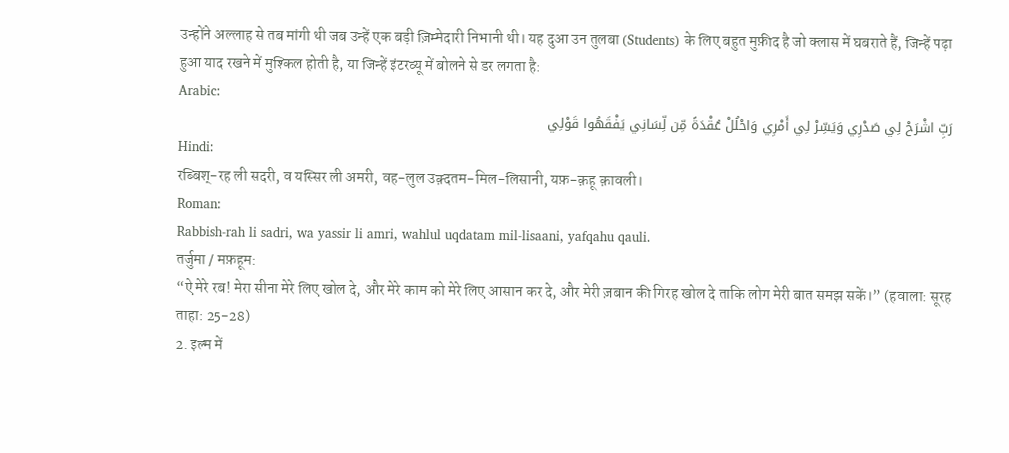उन्होंने अल्लाह से तब मांगी थी जब उन्हें एक बड़ी ज़िम्मेदारी निभानी थी। यह दुआ उन तुलबा (Students) के लिए बहुत मुफ़ीद है जो क्लास में घबराते हैं, जिन्हें पढ़ा हुआ याद रखने में मुश्किल होती है, या जिन्हें इंटरव्यू में बोलने से डर लगता है:
Arabic:
رَبِّ اشْرَحْ لِي صَدْرِي وَيَسِّرْ لِي أَمْرِي وَاحْلُلْ عُقْدَةً مِّن لِّسَانِي يَفْقَهُوا قَوْلِي
Hindi:
रब्बिश्-रह ली सदरी, व यस्सिर ली अमरी, वह-लुल उक़्दतम-मिल-लिसानी, यफ़-क़हू क़ावली।
Roman:
Rabbish-rah li sadri, wa yassir li amri, wahlul uqdatam mil-lisaani, yafqahu qauli.
तर्जुमा / मफ़हूम:
“ऐ मेरे रब! मेरा सीना मेरे लिए खोल दे, और मेरे काम को मेरे लिए आसान कर दे, और मेरी ज़बान की गिरह खोल दे ताकि लोग मेरी बात समझ सकें।” (हवाला: सूरह ताहा: 25-28)
2. इल्म में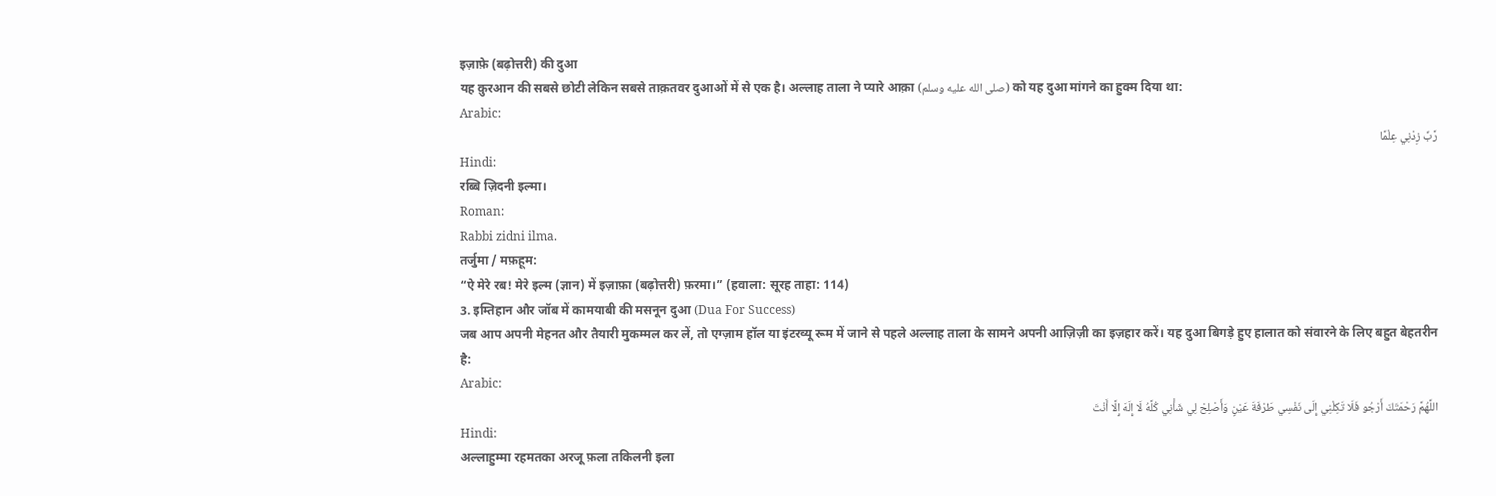इज़ाफ़े (बढ़ोत्तरी) की दुआ
यह क़ुरआन की सबसे छोटी लेकिन सबसे ताक़तवर दुआओं में से एक है। अल्लाह ताला ने प्यारे आक़ा (صلى الله عليه وسلم) को यह दुआ मांगने का हुक्म दिया था:
Arabic:
رَّبِّ زِدْنِي عِلْمًا
Hindi:
रब्बि ज़िदनी इल्मा।
Roman:
Rabbi zidni ilma.
तर्जुमा / मफ़हूम:
“ऐ मेरे रब! मेरे इल्म (ज्ञान) में इज़ाफ़ा (बढ़ोत्तरी) फ़रमा।” (हवाला: सूरह ताहा: 114)
3. इम्तिहान और जॉब में कामयाबी की मसनून दुआ (Dua For Success)
जब आप अपनी मेहनत और तैयारी मुकम्मल कर लें, तो एग्ज़ाम हॉल या इंटरव्यू रूम में जाने से पहले अल्लाह ताला के सामने अपनी आज़िज़ी का इज़हार करें। यह दुआ बिगड़े हुए हालात को संवारने के लिए बहुत बेहतरीन है:
Arabic:
اللَّهُمَّ رَحْمَتَكَ أَرْجُو فَلَا تَكِلْنِي إِلَى نَفْسِي طَرْفَةَ عَيْنٍ وَأَصْلِحْ لِي شَأْنِي كُلَّهُ لَا إِلَهَ إِلَّا أَنْتَ
Hindi:
अल्लाहुम्मा रहमतका अरजू फ़ला तकिलनी इला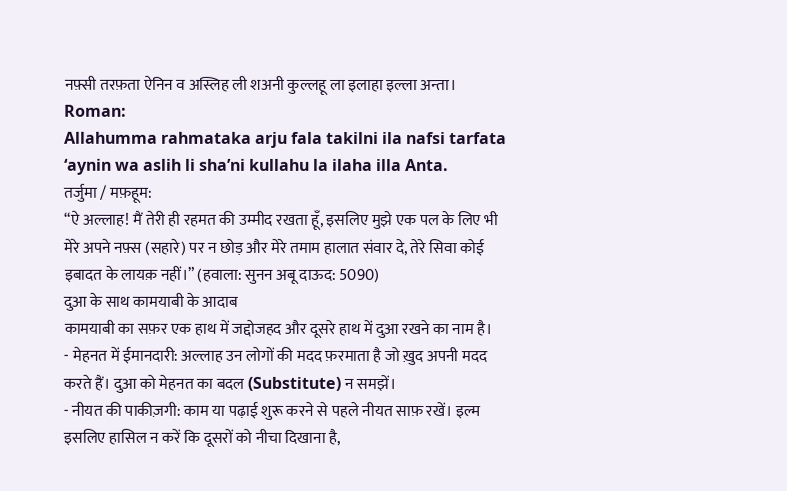नफ़्सी तरफ़ता ऐनिन व अस्लिह ली शअनी कुल्लहू ला इलाहा इल्ला अन्ता।
Roman:
Allahumma rahmataka arju fala takilni ila nafsi tarfata ‘aynin wa aslih li sha’ni kullahu la ilaha illa Anta.
तर्जुमा / मफ़हूम:
“ऐ अल्लाह! मैं तेरी ही रहमत की उम्मीद रखता हूँ, इसलिए मुझे एक पल के लिए भी मेरे अपने नफ़्स (सहारे) पर न छोड़ और मेरे तमाम हालात संवार दे, तेरे सिवा कोई इबादत के लायक़ नहीं।” (हवाला: सुनन अबू दाऊद: 5090)
दुआ के साथ कामयाबी के आदाब
कामयाबी का सफ़र एक हाथ में जद्दोजहद और दूसरे हाथ में दुआ रखने का नाम है।
- मेहनत में ईमानदारी: अल्लाह उन लोगों की मदद फ़रमाता है जो ख़ुद अपनी मदद करते हैं। दुआ को मेहनत का बदल (Substitute) न समझें।
- नीयत की पाकीज़गी: काम या पढ़ाई शुरू करने से पहले नीयत साफ़ रखें। इल्म इसलिए हासिल न करें कि दूसरों को नीचा दिखाना है,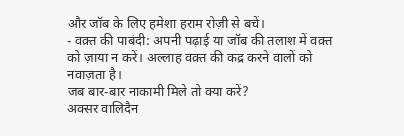और जॉब के लिए हमेशा हराम रोज़ी से बचें।
- वक़्त की पाबंदी: अपनी पढ़ाई या जॉब की तलाश में वक़्त को ज़ाया न करें। अल्लाह वक़्त की कद्र करने वालों को नवाज़ता है।
जब बार-बार नाकामी मिले तो क्या करें?
अक्सर वालिदैन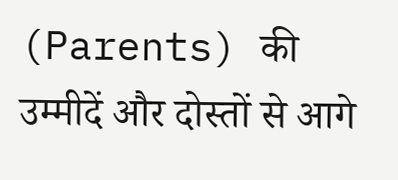(Parents) की उम्मीदें और दोस्तों से आगे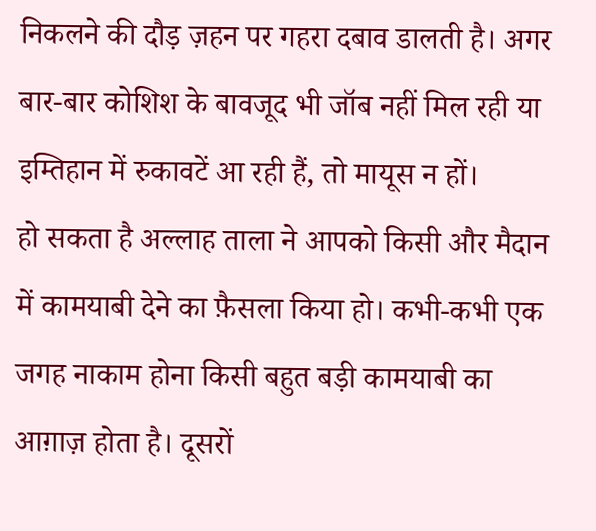निकलने की दौड़ ज़हन पर गहरा दबाव डालती है। अगर बार-बार कोशिश के बावजूद भी जॉब नहीं मिल रही या इम्तिहान में रुकावटें आ रही हैं, तो मायूस न हों।
हो सकता है अल्लाह ताला ने आपको किसी और मैदान में कामयाबी देने का फ़ैसला किया हो। कभी-कभी एक जगह नाकाम होना किसी बहुत बड़ी कामयाबी का आग़ाज़ होता है। दूसरों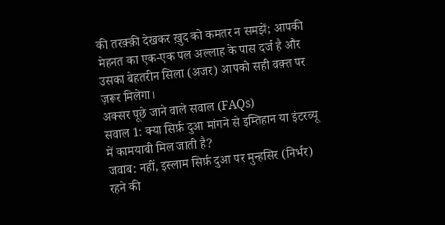की तरक़्क़ी देखकर ख़ुद को कमतर न समझें; आपकी मेहनत का एक-एक पल अल्लाह के पास दर्ज है और उसका बेहतरीन सिला (अजर) आपको सही वक़्त पर ज़रूर मिलेगा।
अक्सर पूछे जाने वाले सवाल (FAQs)
सवाल 1: क्या सिर्फ़ दुआ मांगने से इम्तिहान या इंटरव्यू में कामयाबी मिल जाती है?
जवाब: नहीं, इस्लाम सिर्फ़ दुआ पर मुन्हसिर (निर्भर) रहने की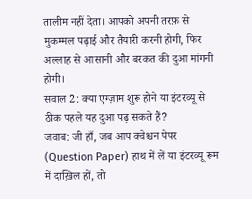तालीम नहीं देता। आपको अपनी तरफ़ से मुकम्मल पढ़ाई और तैयारी करनी होगी, फिर अल्लाह से आसानी और बरकत की दुआ मांगनी होगी।
सवाल 2: क्या एग्ज़ाम शुरू होने या इंटरव्यू से ठीक पहले यह दुआ पढ़ सकते हैं?
जवाब: जी हाँ, जब आप क्वेश्चन पेपर (Question Paper) हाथ में लें या इंटरव्यू रूम में दाख़िल हों, तो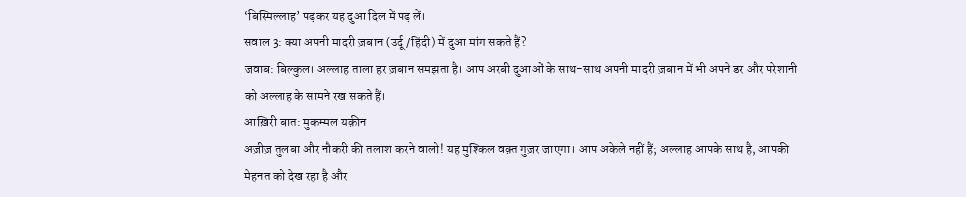‘बिस्मिल्लाह’ पढ़कर यह दुआ दिल में पढ़ लें।
सवाल 3: क्या अपनी मादरी ज़बान (उर्दू/हिंदी) में दुआ मांग सकते हैं?
जवाब: बिल्कुल। अल्लाह ताला हर ज़बान समझता है। आप अरबी दुआओं के साथ-साथ अपनी मादरी ज़बान में भी अपने डर और परेशानी को अल्लाह के सामने रख सकते हैं।
आख़िरी बात: मुकम्मल यक़ीन
अज़ीज़ तुलबा और नौकरी की तलाश करने वालो! यह मुश्किल वक़्त गुज़र जाएगा। आप अकेले नहीं हैं; अल्लाह आपके साथ है, आपकी मेहनत को देख रहा है और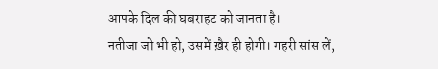आपके दिल की घबराहट को जानता है।
नतीजा जो भी हो, उसमें ख़ैर ही होगी। गहरी सांस लें,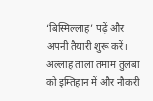‘बिस्मिल्लाह’ पढ़ें और अपनी तैयारी शुरू करें। अल्लाह ताला तमाम तुलबा को इम्तिहान में और नौकरी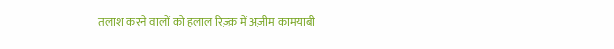तलाश करने वालों को हलाल रिज़्क़ में अज़ीम कामयाबी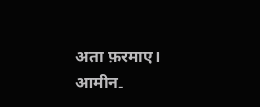अता फ़रमाए। आमीन۔